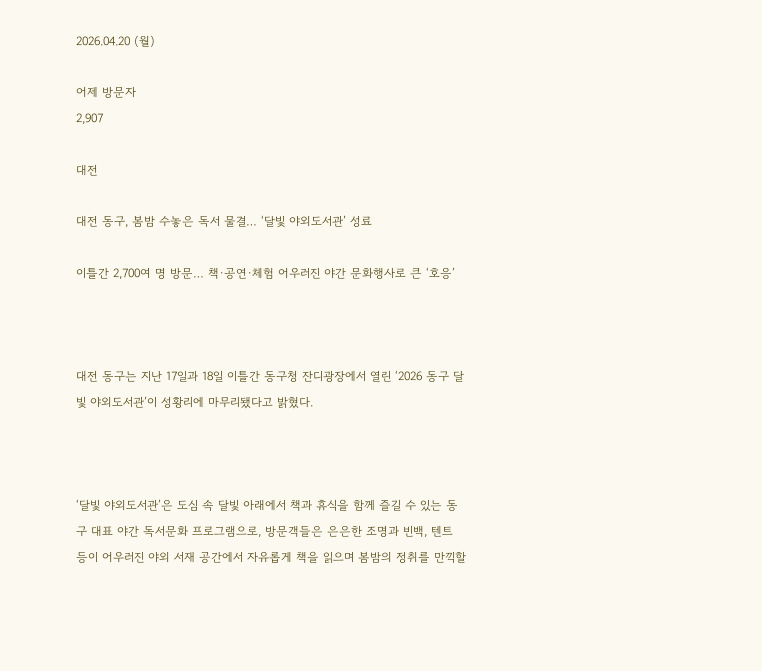2026.04.20 (월)

어제 방문자
2,907

대전

대전 동구, 봄밤 수놓은 독서 물결… ‘달빛 야외도서관’ 성료

이틀간 2,700여 명 방문… 책·공연·체험 어우러진 야간 문화행사로 큰 ‘호응’



대전 동구는 지난 17일과 18일 이틀간 동구청 잔디광장에서 열린 ‘2026 동구 달빛 야외도서관’이 성황리에 마무리됐다고 밝혔다.



‘달빛 야외도서관’은 도심 속 달빛 아래에서 책과 휴식을 함께 즐길 수 있는 동구 대표 야간 독서문화 프로그램으로, 방문객들은 은은한 조명과 빈백, 텐트 등이 어우러진 야외 서재 공간에서 자유롭게 책을 읽으며 봄밤의 정취를 만끽할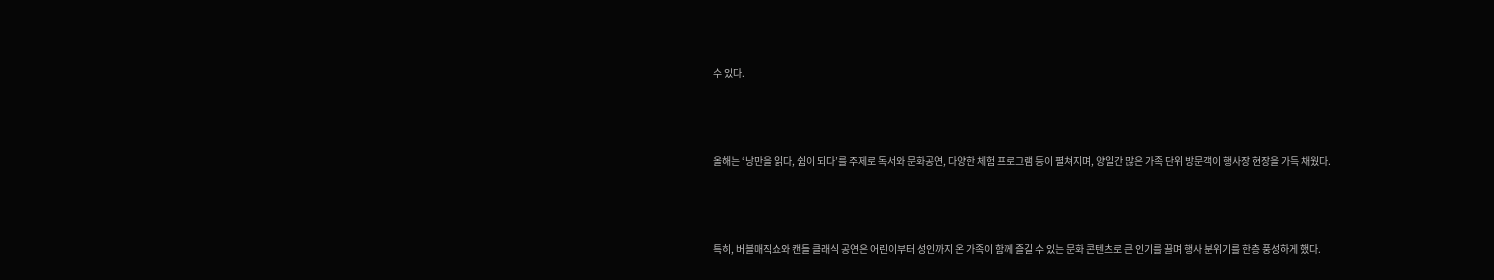수 있다.



올해는 ‘낭만을 읽다, 쉼이 되다’를 주제로 독서와 문화공연, 다양한 체험 프로그램 등이 펼쳐지며, 양일간 많은 가족 단위 방문객이 행사장 현장을 가득 채웠다.



특히, 버블매직쇼와 캔들 클래식 공연은 어린이부터 성인까지 온 가족이 함께 즐길 수 있는 문화 콘텐츠로 큰 인기를 끌며 행사 분위기를 한층 풍성하게 했다.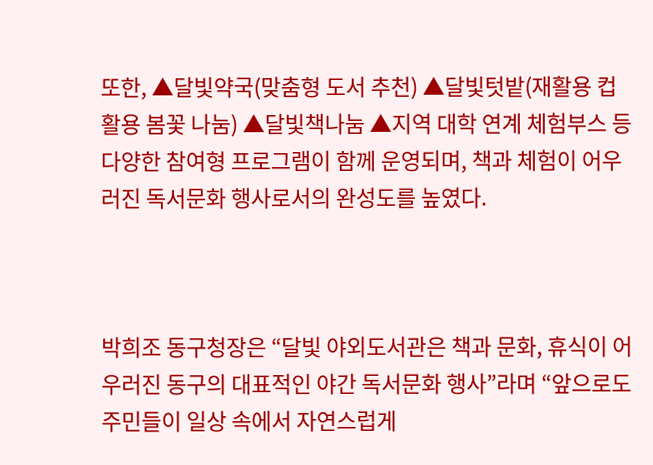또한, ▲달빛약국(맞춤형 도서 추천) ▲달빛텃밭(재활용 컵 활용 봄꽃 나눔) ▲달빛책나눔 ▲지역 대학 연계 체험부스 등 다양한 참여형 프로그램이 함께 운영되며, 책과 체험이 어우러진 독서문화 행사로서의 완성도를 높였다.



박희조 동구청장은 “달빛 야외도서관은 책과 문화, 휴식이 어우러진 동구의 대표적인 야간 독서문화 행사”라며 “앞으로도 주민들이 일상 속에서 자연스럽게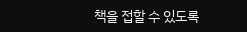책을 접할 수 있도록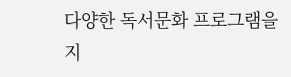다양한 독서문화 프로그램을 지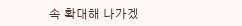속 확대해 나가겠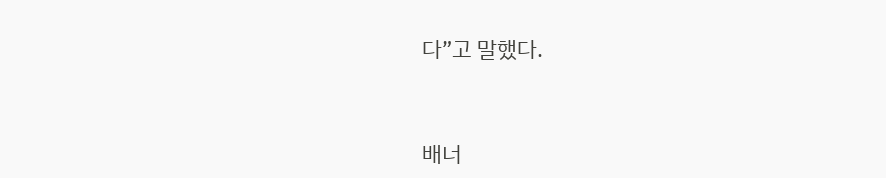다”고 말했다.


배너